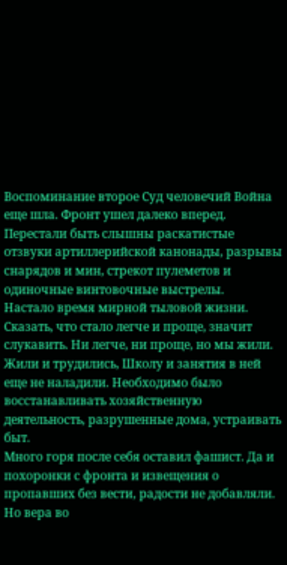Воспоминание второе Суд человечий Война еще шла. Фронт ушел далеко вперед. Перестали быть слышны раскатистые отзвуки артиллерийской канонады, разрывы снарядов и мин, стрекот пулеметов и одиночные винтовочные выстрелы.
Настало время мирной тыловой жизни.
Сказать, что стало легче и проще, значит слукавить. Ни легче, ни проще, но мы жили. Жили и трудились, Школу и занятия в ней еще не наладили. Необходимо было восстанавливать хозяйственную деятельность, разрушенные дома, устраивать быт.
Много горя после себя оставил фашист. Да и похоронки с фронта и извещения о пропавших без вести, радости не добавляли. Но вера во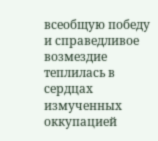всеобщую победу и справедливое возмездие теплилась в сердцах измученных оккупацией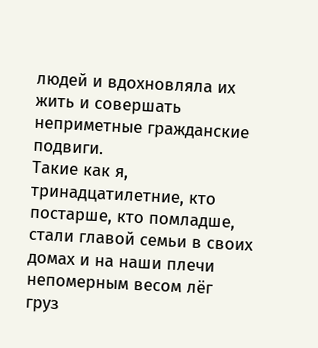людей и вдохновляла их жить и совершать неприметные гражданские подвиги.
Такие как я, тринадцатилетние, кто постарше, кто помладше, стали главой семьи в своих домах и на наши плечи непомерным весом лёг груз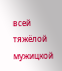всей тяжёлой мужицкой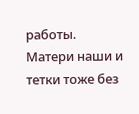работы.
Матери наши и тетки тоже без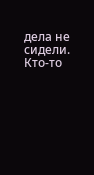дела не сидели. Кто-то